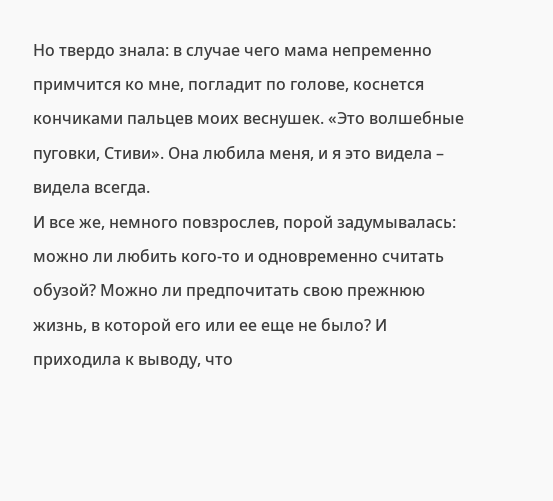Но твердо знала: в случае чего мама непременно примчится ко мне, погладит по голове, коснется кончиками пальцев моих веснушек. «Это волшебные пуговки, Стиви». Она любила меня, и я это видела – видела всегда.
И все же, немного повзрослев, порой задумывалась: можно ли любить кого-то и одновременно считать обузой? Можно ли предпочитать свою прежнюю жизнь, в которой его или ее еще не было? И приходила к выводу, что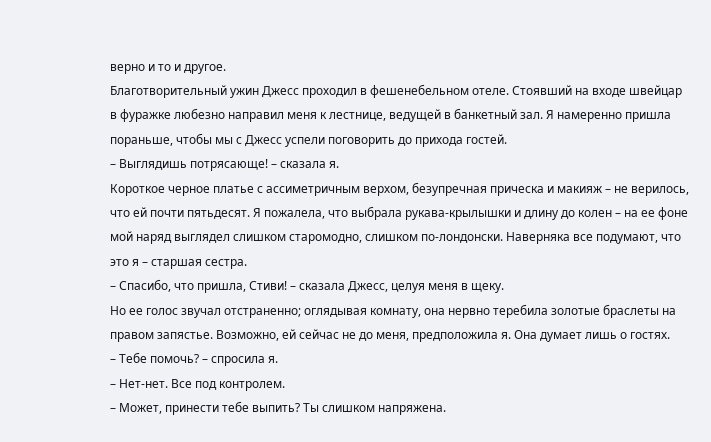верно и то и другое.
Благотворительный ужин Джесс проходил в фешенебельном отеле. Стоявший на входе швейцар в фуражке любезно направил меня к лестнице, ведущей в банкетный зал. Я намеренно пришла пораньше, чтобы мы с Джесс успели поговорить до прихода гостей.
– Выглядишь потрясающе! – сказала я.
Короткое черное платье с ассиметричным верхом, безупречная прическа и макияж – не верилось, что ей почти пятьдесят. Я пожалела, что выбрала рукава-крылышки и длину до колен – на ее фоне мой наряд выглядел слишком старомодно, слишком по-лондонски. Наверняка все подумают, что это я – старшая сестра.
– Спасибо, что пришла, Стиви! – сказала Джесс, целуя меня в щеку.
Но ее голос звучал отстраненно; оглядывая комнату, она нервно теребила золотые браслеты на правом запястье. Возможно, ей сейчас не до меня, предположила я. Она думает лишь о гостях.
– Тебе помочь? – спросила я.
– Нет-нет. Все под контролем.
– Может, принести тебе выпить? Ты слишком напряжена.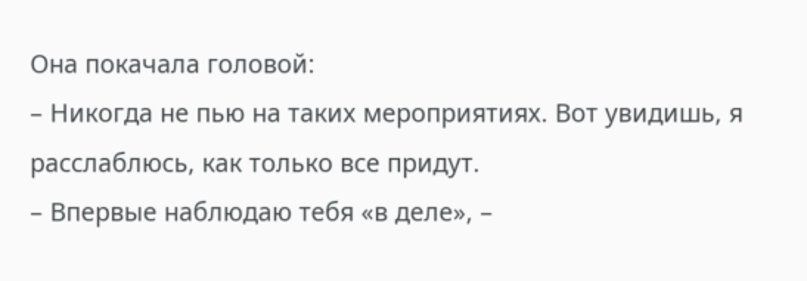Она покачала головой:
– Никогда не пью на таких мероприятиях. Вот увидишь, я расслаблюсь, как только все придут.
– Впервые наблюдаю тебя «в деле», –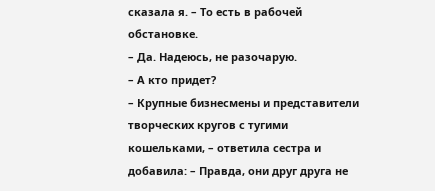сказала я. – То есть в рабочей обстановке.
– Да. Надеюсь, не разочарую.
– А кто придет?
– Крупные бизнесмены и представители творческих кругов с тугими кошельками, – ответила сестра и добавила: – Правда, они друг друга не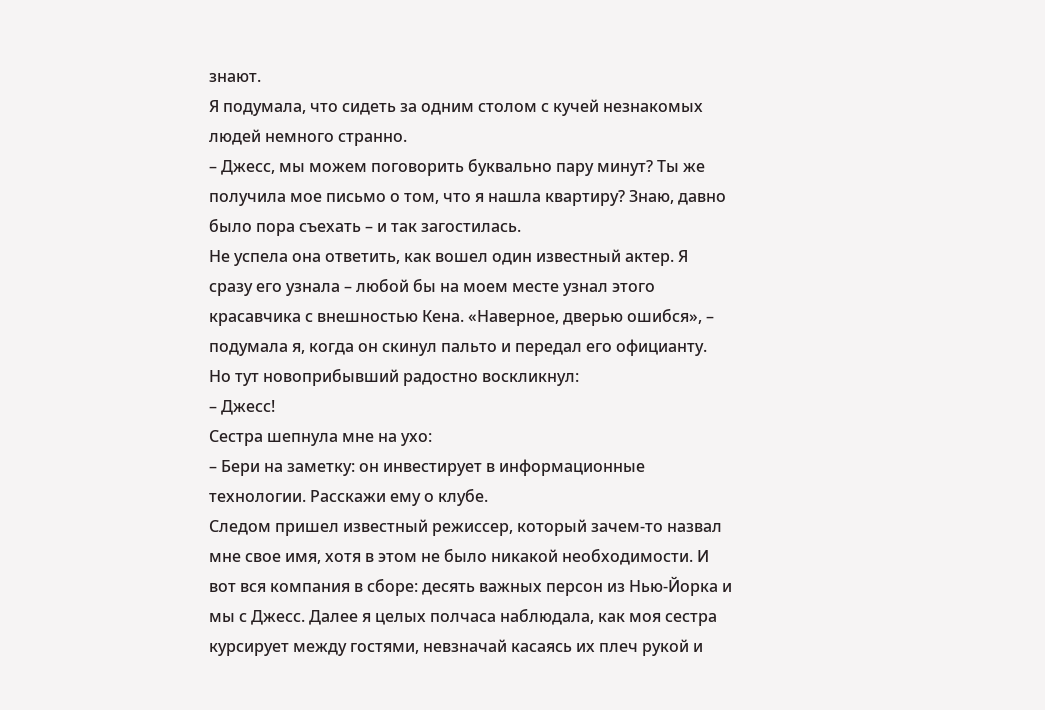знают.
Я подумала, что сидеть за одним столом с кучей незнакомых людей немного странно.
– Джесс, мы можем поговорить буквально пару минут? Ты же получила мое письмо о том, что я нашла квартиру? Знаю, давно было пора съехать – и так загостилась.
Не успела она ответить, как вошел один известный актер. Я сразу его узнала – любой бы на моем месте узнал этого красавчика с внешностью Кена. «Наверное, дверью ошибся», – подумала я, когда он скинул пальто и передал его официанту. Но тут новоприбывший радостно воскликнул:
– Джесс!
Сестра шепнула мне на ухо:
– Бери на заметку: он инвестирует в информационные технологии. Расскажи ему о клубе.
Следом пришел известный режиссер, который зачем-то назвал мне свое имя, хотя в этом не было никакой необходимости. И вот вся компания в сборе: десять важных персон из Нью-Йорка и мы с Джесс. Далее я целых полчаса наблюдала, как моя сестра курсирует между гостями, невзначай касаясь их плеч рукой и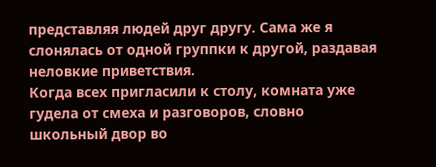представляя людей друг другу. Сама же я слонялась от одной группки к другой, раздавая неловкие приветствия.
Когда всех пригласили к столу, комната уже гудела от смеха и разговоров, словно школьный двор во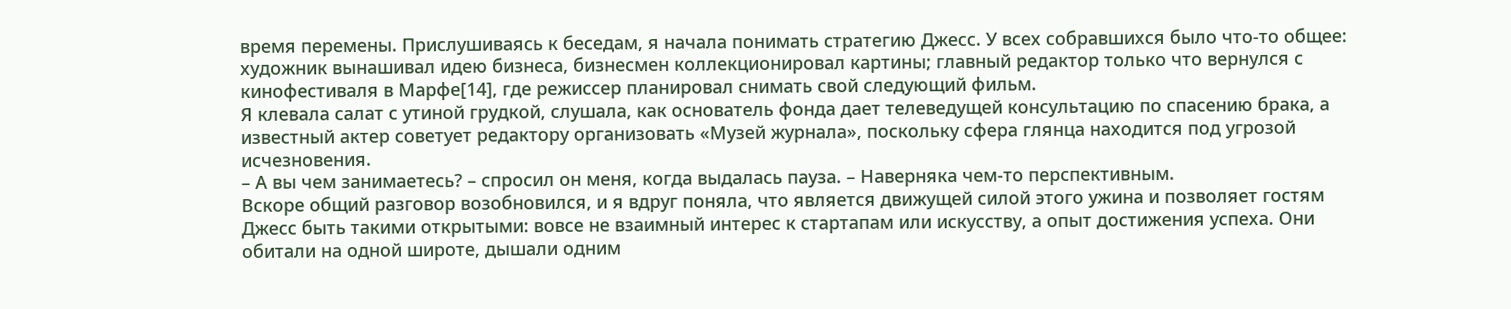время перемены. Прислушиваясь к беседам, я начала понимать стратегию Джесс. У всех собравшихся было что-то общее: художник вынашивал идею бизнеса, бизнесмен коллекционировал картины; главный редактор только что вернулся с кинофестиваля в Марфе[14], где режиссер планировал снимать свой следующий фильм.
Я клевала салат с утиной грудкой, слушала, как основатель фонда дает телеведущей консультацию по спасению брака, а известный актер советует редактору организовать «Музей журнала», поскольку сфера глянца находится под угрозой исчезновения.
– А вы чем занимаетесь? – спросил он меня, когда выдалась пауза. – Наверняка чем-то перспективным.
Вскоре общий разговор возобновился, и я вдруг поняла, что является движущей силой этого ужина и позволяет гостям Джесс быть такими открытыми: вовсе не взаимный интерес к стартапам или искусству, а опыт достижения успеха. Они обитали на одной широте, дышали одним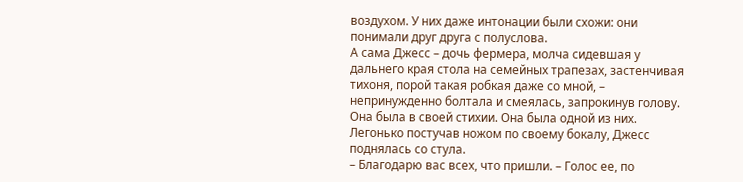воздухом. У них даже интонации были схожи: они понимали друг друга с полуслова.
А сама Джесс – дочь фермера, молча сидевшая у дальнего края стола на семейных трапезах, застенчивая тихоня, порой такая робкая даже со мной, – непринужденно болтала и смеялась, запрокинув голову. Она была в своей стихии. Она была одной из них.
Легонько постучав ножом по своему бокалу, Джесс поднялась со стула.
– Благодарю вас всех, что пришли. – Голос ее, по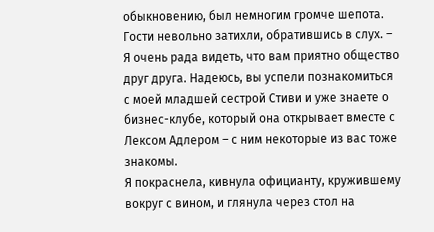обыкновению, был немногим громче шепота. Гости невольно затихли, обратившись в слух. – Я очень рада видеть, что вам приятно общество друг друга. Надеюсь, вы успели познакомиться с моей младшей сестрой Стиви и уже знаете о бизнес-клубе, который она открывает вместе с Лексом Адлером – с ним некоторые из вас тоже знакомы.
Я покраснела, кивнула официанту, кружившему вокруг с вином, и глянула через стол на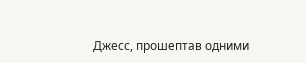Джесс, прошептав одними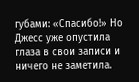губами: «Спасибо!» Но Джесс уже опустила глаза в свои записи и ничего не заметила.